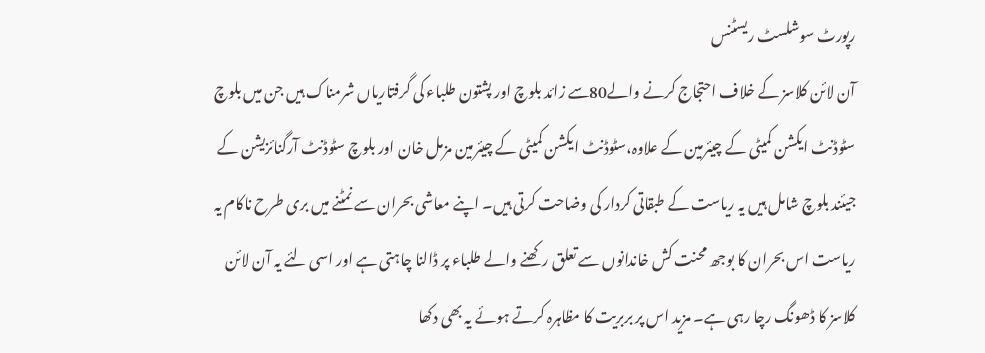رپورٹ سوشلسٹ ریسٹنس
آن لائن کلاسز کے خلاف احتجاج کرنے والے80سے زائد بلوچ اور پشتون طلباء کی گرفتاریاں شرمناک ہیں جن میں بلوچ سٹوڈنٹ ایکشن کمیٹی کے چیئرمین کے علاوہ،سٹوڈنٹ ایکشن کمیٹی کے چیئرمین مزمل خان اور بلوچ سٹوڈنٹ آرگنائزیشن کے جیئند بلوچ شامل ہیں یہ ریاست کے طبقاتی کردار کی وضاحت کرتی ہیں۔ اپنے معاشی بحران سے نمٹنے میں بری طرح ناکام یہ ریاست اس بحران کا بوجھ محنت کش خاندانوں سے تعلق رکھنے والے طلباء پر ڈالنا چاہتی ہے اور اسی لئے یہ آن لائن کلاسز کا ڈھونگ رچا رہی ہے۔ مزید اس پر بربریت کا مظاہرہ کرتے ہوئے یہ بھی دکھا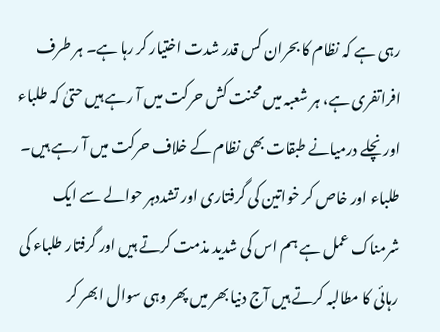رہی ہے کہ نظام کا بحران کس قدر شدت اختیار کر رہا ہے۔ ہر طرف افراتفری ہے، ہر شعبہ میں محنت کش حرکت میں آ رہے ہیں حتیٰ کہ طلباء اور نچلے درمیانے طبقات بھی نظام کے خلاف حرکت میں آ رہے ہیں۔ طلباء اور خاص کر خواتین کی گرفتاری اور تشددہر حوالے سے ایک شرمناک عمل ہے ہم اس کی شدید مذمت کرتے ہیں اور گرفتار طلباء کی رہائی کا مطالبہ کرتے ہیں آج دنیا بھر میں پھر وہی سوال ابھر کر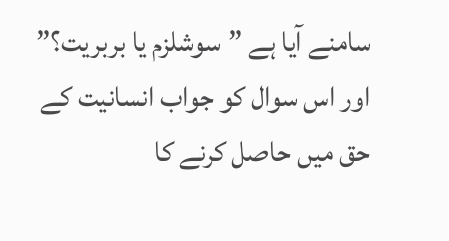سامنے آیا ہے ”سوشلزم یا بربریت؟” اور اس سوال کو جواب انسانیت کے حق میں حاصل کرنے کا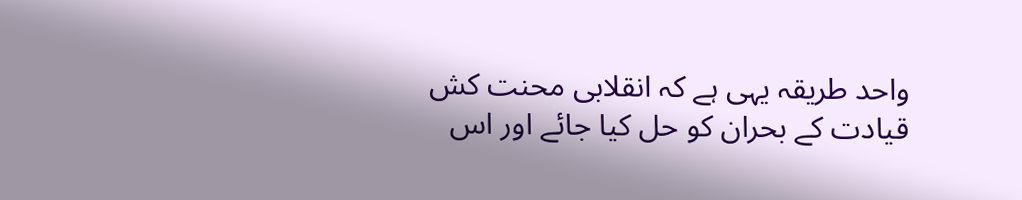واحد طریقہ یہی ہے کہ انقلابی محنت کش قیادت کے بحران کو حل کیا جائے اور اس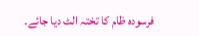فرسودہ ظام کا تختہ الٹ دیا جائے۔